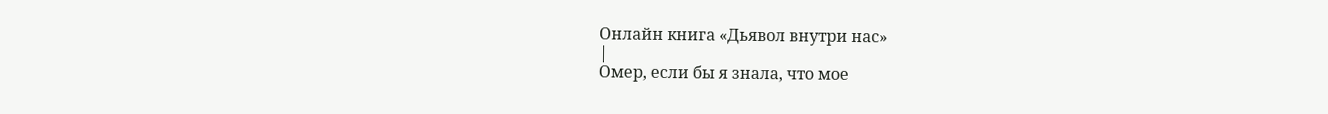Онлайн книга «Дьявол внутри нас»
|
Омер, если бы я знала, что мое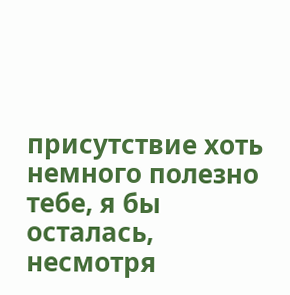присутствие хоть немного полезно тебе, я бы осталась, несмотря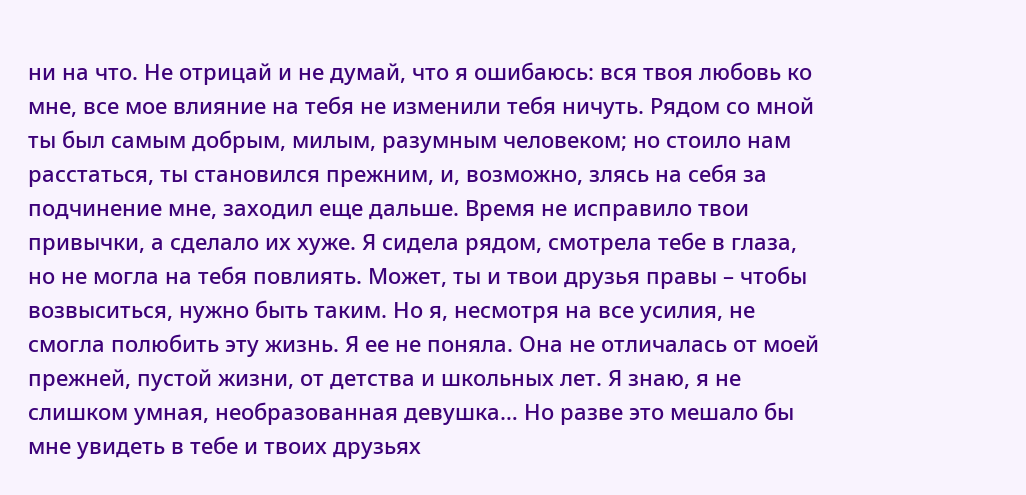ни на что. Не отрицай и не думай, что я ошибаюсь: вся твоя любовь ко мне, все мое влияние на тебя не изменили тебя ничуть. Рядом со мной ты был самым добрым, милым, разумным человеком; но стоило нам расстаться, ты становился прежним, и, возможно, злясь на себя за подчинение мне, заходил еще дальше. Время не исправило твои привычки, а сделало их хуже. Я сидела рядом, смотрела тебе в глаза, но не могла на тебя повлиять. Может, ты и твои друзья правы – чтобы возвыситься, нужно быть таким. Но я, несмотря на все усилия, не смогла полюбить эту жизнь. Я ее не поняла. Она не отличалась от моей прежней, пустой жизни, от детства и школьных лет. Я знаю, я не слишком умная, необразованная девушка… Но разве это мешало бы мне увидеть в тебе и твоих друзьях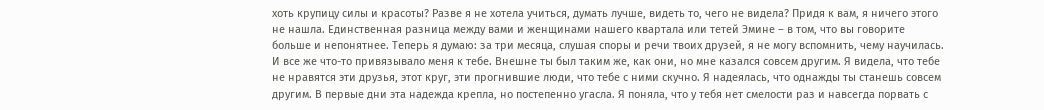хоть крупицу силы и красоты? Разве я не хотела учиться, думать лучше, видеть то, чего не видела? Придя к вам, я ничего этого не нашла. Единственная разница между вами и женщинами нашего квартала или тетей Эмине – в том, что вы говорите больше и непонятнее. Теперь я думаю: за три месяца, слушая споры и речи твоих друзей, я не могу вспомнить, чему научилась. И все же что-то привязывало меня к тебе. Внешне ты был таким же, как они, но мне казался совсем другим. Я видела, что тебе не нравятся эти друзья, этот круг, эти прогнившие люди, что тебе с ними скучно. Я надеялась, что однажды ты станешь совсем другим. В первые дни эта надежда крепла, но постепенно угасла. Я поняла, что у тебя нет смелости раз и навсегда порвать с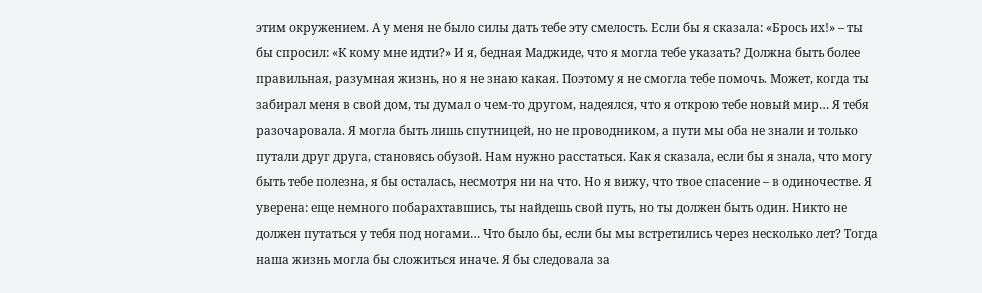этим окружением. А у меня не было силы дать тебе эту смелость. Если бы я сказала: «Брось их!» – ты бы спросил: «К кому мне идти?» И я, бедная Маджиде, что я могла тебе указать? Должна быть более правильная, разумная жизнь, но я не знаю какая. Поэтому я не смогла тебе помочь. Может, когда ты забирал меня в свой дом, ты думал о чем-то другом, надеялся, что я открою тебе новый мир… Я тебя разочаровала. Я могла быть лишь спутницей, но не проводником, а пути мы оба не знали и только путали друг друга, становясь обузой. Нам нужно расстаться. Как я сказала, если бы я знала, что могу быть тебе полезна, я бы осталась, несмотря ни на что. Но я вижу, что твое спасение – в одиночестве. Я уверена: еще немного побарахтавшись, ты найдешь свой путь, но ты должен быть один. Никто не должен путаться у тебя под ногами… Что было бы, если бы мы встретились через несколько лет? Тогда наша жизнь могла бы сложиться иначе. Я бы следовала за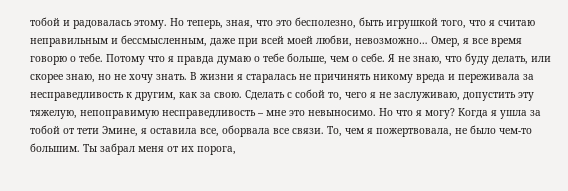тобой и радовалась этому. Но теперь, зная, что это бесполезно, быть игрушкой того, что я считаю неправильным и бессмысленным, даже при всей моей любви, невозможно… Омер, я все время говорю о тебе. Потому что я правда думаю о тебе больше, чем о себе. Я не знаю, что буду делать, или скорее знаю, но не хочу знать. В жизни я старалась не причинять никому вреда и переживала за несправедливость к другим, как за свою. Сделать с собой то, чего я не заслуживаю, допустить эту тяжелую, непоправимую несправедливость – мне это невыносимо. Но что я могу? Когда я ушла за тобой от тети Эмине, я оставила все, оборвала все связи. То, чем я пожертвовала, не было чем-то большим. Ты забрал меня от их порога,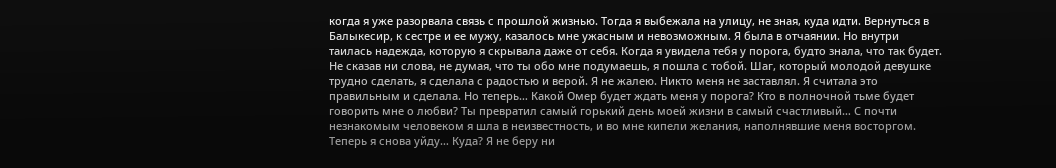когда я уже разорвала связь с прошлой жизнью. Тогда я выбежала на улицу, не зная, куда идти. Вернуться в Балыкесир, к сестре и ее мужу, казалось мне ужасным и невозможным. Я была в отчаянии. Но внутри таилась надежда, которую я скрывала даже от себя. Когда я увидела тебя у порога, будто знала, что так будет. Не сказав ни слова, не думая, что ты обо мне подумаешь, я пошла с тобой. Шаг, который молодой девушке трудно сделать, я сделала с радостью и верой. Я не жалею. Никто меня не заставлял. Я считала это правильным и сделала. Но теперь… Какой Омер будет ждать меня у порога? Кто в полночной тьме будет говорить мне о любви? Ты превратил самый горький день моей жизни в самый счастливый… С почти незнакомым человеком я шла в неизвестность, и во мне кипели желания, наполнявшие меня восторгом. Теперь я снова уйду… Куда? Я не беру ни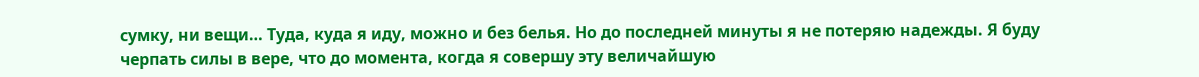сумку, ни вещи… Туда, куда я иду, можно и без белья. Но до последней минуты я не потеряю надежды. Я буду черпать силы в вере, что до момента, когда я совершу эту величайшую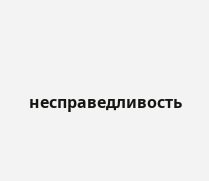несправедливость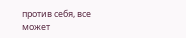против себя, все может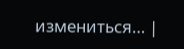измениться… |